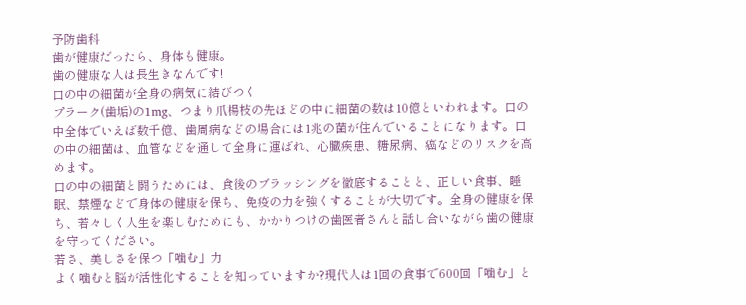予防歯科
歯が健康だったら、身体も健康。
歯の健康な人は長生きなんです!
口の中の細菌が全身の病気に結びつく
プラーク(歯垢)の1mg、つまり爪楊枝の先ほどの中に細菌の数は10億といわれます。口の中全体でいえば数千億、歯周病などの場合には1兆の菌が住んでいることになります。口の中の細菌は、血管などを通して全身に運ばれ、心臓疾患、糖尿病、癌などのリスクを高めます。
口の中の細菌と闘うためには、食後のブラッシングを徹底することと、正しい食事、睡眠、禁煙などで身体の健康を保ち、免疫の力を強くすることが大切です。全身の健康を保ち、若々しく人生を楽しむためにも、かかりつけの歯医者さんと話し合いながら歯の健康を守ってください。
若さ、美しさを保つ「噛む」力
よく噛むと脳が活性化することを知っていますか?現代人は1回の食事で600回「噛む」と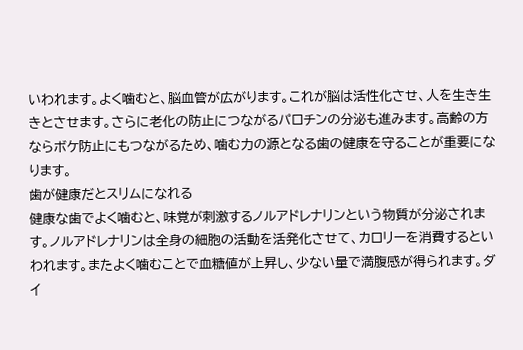いわれます。よく噛むと、脳血管が広がります。これが脳は活性化させ、人を生き生きとさせます。さらに老化の防止につながるパロチンの分泌も進みます。高齢の方ならボケ防止にもつながるため、噛む力の源となる歯の健康を守ることが重要になります。
歯が健康だとスリムになれる
健康な歯でよく噛むと、味覚が刺激するノルアドレナリンという物質が分泌されます。ノルアドレナリンは全身の細胞の活動を活発化させて、カロリーを消費するといわれます。またよく噛むことで血糖値が上昇し、少ない量で満腹感が得られます。ダイ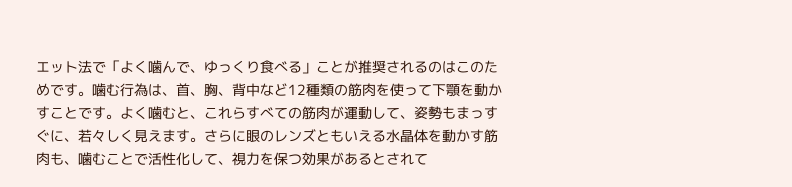エット法で「よく噛んで、ゆっくり食べる」ことが推奨されるのはこのためです。噛む行為は、首、胸、背中など12種類の筋肉を使って下顎を動かすことです。よく噛むと、これらすべての筋肉が運動して、姿勢もまっすぐに、若々しく見えます。さらに眼のレンズともいえる水晶体を動かす筋肉も、噛むことで活性化して、視力を保つ効果があるとされて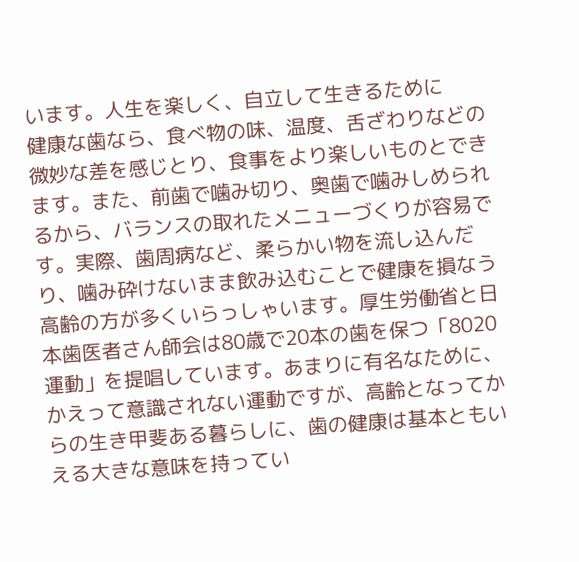います。人生を楽しく、自立して生きるために
健康な歯なら、食べ物の味、温度、舌ざわりなどの微妙な差を感じとり、食事をより楽しいものとできます。また、前歯で噛み切り、奥歯で噛みしめられるから、バランスの取れたメニューづくりが容易です。実際、歯周病など、柔らかい物を流し込んだり、噛み砕けないまま飲み込むことで健康を損なう高齢の方が多くいらっしゃいます。厚生労働省と日本歯医者さん師会は80歳で20本の歯を保つ「8020運動」を提唱しています。あまりに有名なために、かえって意識されない運動ですが、高齢となってからの生き甲斐ある暮らしに、歯の健康は基本ともいえる大きな意味を持ってい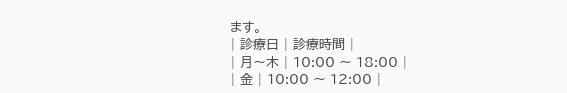ます。
| 診療日 | 診療時間 |
| 月〜木 | 10:00 〜 18:00 |
| 金 | 10:00 〜 12:00 |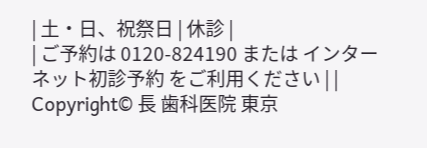| 土・日、祝祭日 | 休診 |
| ご予約は 0120-824190 または インターネット初診予約 をご利用ください | |
Copyright© 長 歯科医院 東京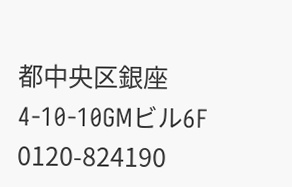都中央区銀座4-10-10GMビル6F 0120-824190